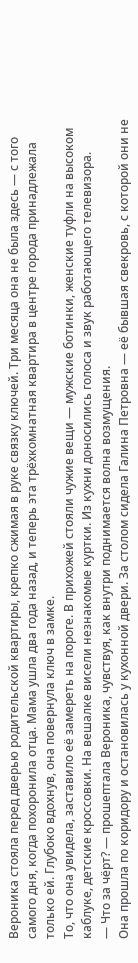Вероника стояла перед дверью родительской квартиры, крепко сжимая в руке связку ключей. Три месяца она не была здесь — с того самого дня, когда похоронила отца. Мама ушла два года назад, и теперь эта трёхкомнатная квартира в центре города принадлежала только ей. Глубоко вдохнув, она повернула ключ в замке.
То, что она увидела, заставило её замереть на пороге. В прихожей стояли чужие вещи — мужские ботинки, женские туфли на высоком каблуке, детские кроссовки. На вешалке висели незнакомые куртки. Из кухни доносились голоса и звук работающего телевизора.
— Что за чёрт? — прошептала Вероника, чувствуя, как внутри поднимается волна возмущения.
Она прошла по коридору и остановилась у кухонной двери. За столом сидела Галина Петровна — её бывшая свекровь, с которой они не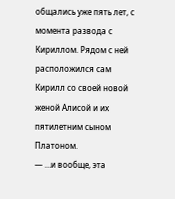общались уже пять лет, с момента развода с Кириллом. Рядом с ней расположился сам Кирилл со своей новой женой Алисой и их пятилетним сыном Платоном.
— …и вообще, эта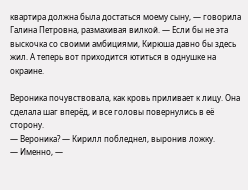квартира должна была достаться моему сыну, — говорила Галина Петровна, размахивая вилкой. — Если бы не эта выскочка со своими амбициями, Кирюша давно бы здесь жил. А теперь вот приходится ютиться в однушке на окраине.

Вероника почувствовала, как кровь приливает к лицу. Она сделала шаг вперёд, и все головы повернулись в её сторону.
— Вероника? — Кирилл побледнел, выронив ложку.
— Именно, —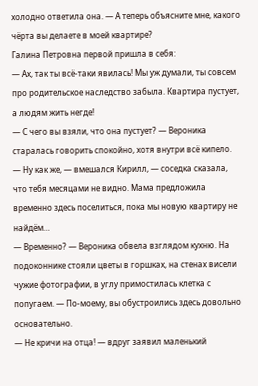холодно ответила она. — А теперь объясните мне, какого чёрта вы делаете в моей квартире?
Галина Петровна первой пришла в себя:
— Ах, так ты всё-таки явилась! Мы уж думали, ты совсем про родительское наследство забыла. Квартира пустует, а людям жить негде!
— С чего вы взяли, что она пустует? — Вероника старалась говорить спокойно, хотя внутри всё кипело.
— Ну как же, — вмешался Кирилл, — соседка сказала, что тебя месяцами не видно. Мама предложила временно здесь поселиться, пока мы новую квартиру не найдём…
— Временно? — Вероника обвела взглядом кухню. На подоконнике стояли цветы в горшках, на стенах висели чужие фотографии, в углу примостилась клетка с попугаем. — По-моему, вы обустроились здесь довольно основательно.
— Не кричи на отца! — вдруг заявил маленький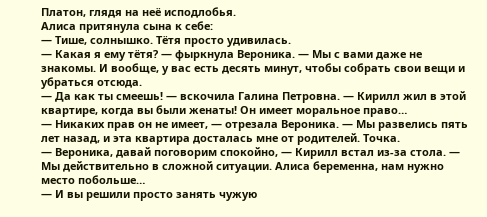Платон, глядя на неё исподлобья.
Алиса притянула сына к себе:
— Тише, солнышко. Тётя просто удивилась.
— Какая я ему тётя? — фыркнула Вероника. — Мы с вами даже не знакомы. И вообще, у вас есть десять минут, чтобы собрать свои вещи и убраться отсюда.
— Да как ты смеешь! — вскочила Галина Петровна. — Кирилл жил в этой квартире, когда вы были женаты! Он имеет моральное право…
— Никаких прав он не имеет, — отрезала Вероника. — Мы развелись пять лет назад, и эта квартира досталась мне от родителей. Точка.
— Вероника, давай поговорим спокойно, — Кирилл встал из-за стола. — Мы действительно в сложной ситуации. Алиса беременна, нам нужно место побольше…
— И вы решили просто занять чужую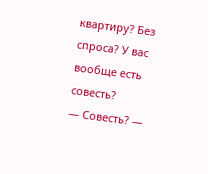квартиру? Без спроса? У вас вообще есть совесть?
— Совесть? —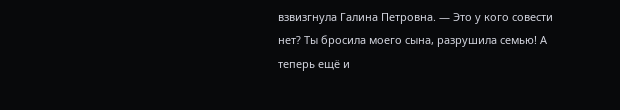взвизгнула Галина Петровна. — Это у кого совести нет? Ты бросила моего сына, разрушила семью! А теперь ещё и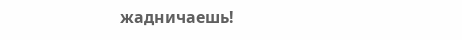жадничаешь!